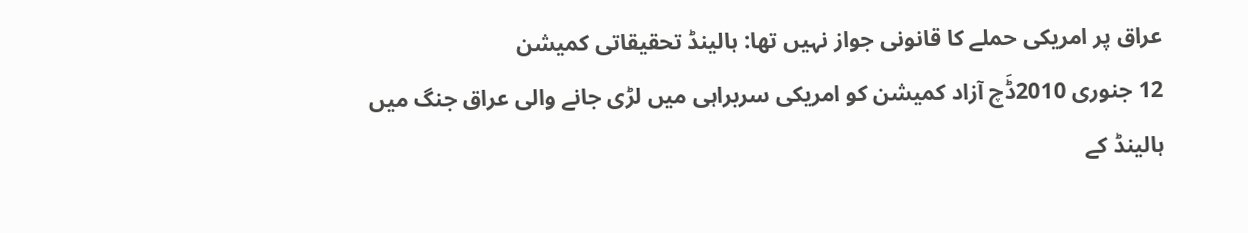عراق پر امریکی حملے کا قانونی جواز نہیں تھا: ہالینڈ تحقیقاتی کمیشن
12 جنوری 2010ڈَچ آزاد کمیشن کو امریکی سربراہی میں لڑی جانے والی عراق جنگ میں ہالینڈ کے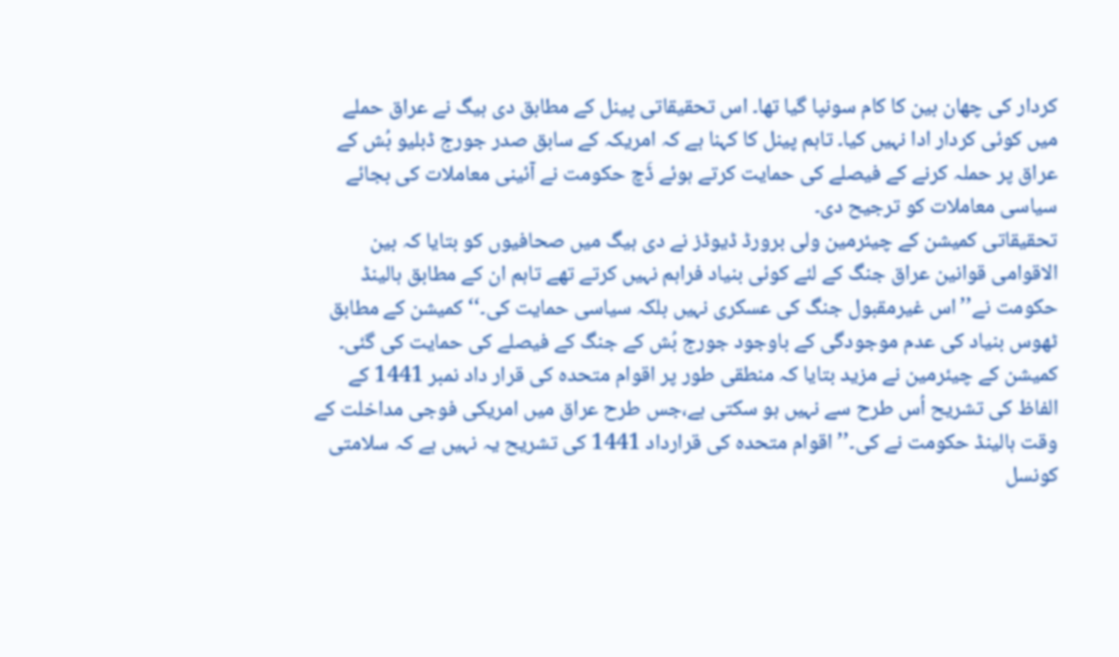کردار کی چھان بین کا کام سونپا گیا تھا۔ اس تحقیقاتی پینل کے مطابق دی ہیگ نے عراق حملے میں کوئی کردار ادا نہیں کیا۔ تاہم پینل کا کہنا ہے کہ امریکہ کے سابق صدر جورج ڈبلیو بُش کے عراق پر حملہ کرنے کے فیصلے کی حمایت کرتے ہوئے ڈَچ حکومت نے آئینی معاملات کی بجائے سیاسی معاملات کو ترجیح دی۔
تحقیقاتی کمیشن کے چیئرمین ولی برورڈ ڈیوڈز نے دی ہیگ میں صحافیوں کو بتایا کہ بین الاقوامی قوانین عراق جنگ کے لئے کوئی بنیاد فراہم نہیں کرتے تھے تاہم ان کے مطابق ہالینڈ حکومت نے’’اس غیرمقبول جنگ کی عسکری نہیں بلکہ سیاسی حمایت کی۔‘‘ کمیشن کے مطابق ٹھوس بنیاد کی عدم موجودگی کے باوجود جورج بُش کے جنگ کے فیصلے کی حمایت کی گئی۔
کمیشن کے چیئرمین نے مزید بتایا کہ منطقی طور پر اقوام متحدہ کی قرار داد نمبر 1441 کے الفاظ کی تشریح اُس طرح سے نہیں ہو سکتی ہے،جس طرح عراق میں امریکی فوجی مداخلت کے وقت ہالینڈ حکومت نے کی۔’’اقوام متحدہ کی قرارداد 1441 کی تشریح یہ نہیں ہے کہ سلامتی کونسل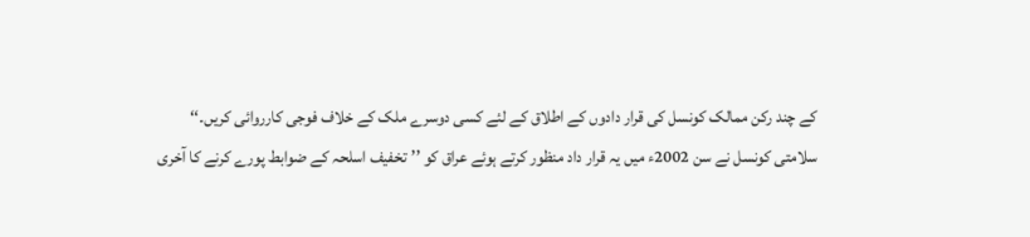کے چند رکن ممالک کونسل کی قرار دادوں کے اطلاق کے لئے کسی دوسرے ملک کے خلاف فوجی کارروائی کریں۔‘‘
سلامتی کونسل نے سن 2002ء میں یہ قرار داد منظور کرتے ہوئے عراق کو ’’تخفیف اسلحہ کے ضوابط پورے کرنے کا آخری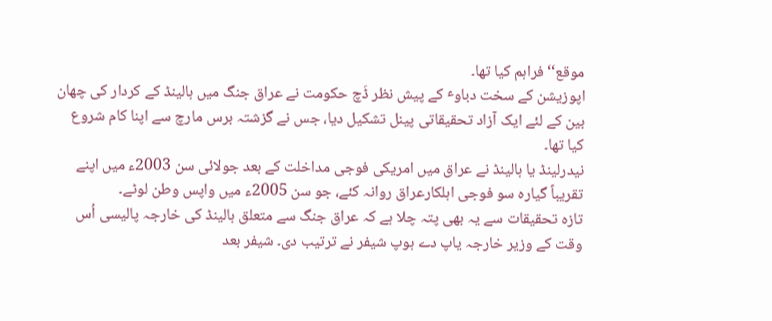موقع‘‘ فراہم کیا تھا۔
اپوزیشن کے سخت دباوٴ کے پیش نظر ڈَچ حکومت نے عراق جنگ میں ہالینڈ کے کردار کی چھان بین کے لئے ایک آزاد تحقیقاتی پینل تشکیل دیا، جس نے گزشتہ برس مارچ سے اپنا کام شروع کیا تھا۔
نیدرلینڈ یا ہالینڈ نے عراق میں امریکی فوجی مداخلت کے بعد جولائی سن 2003ء میں اپنے تقریباً گیارہ سو فوجی اہلکارعراق روانہ کئے، جو سن 2005ء میں واپس وطن لوٹے۔
تازہ تحقیقات سے یہ بھی پتہ چلا ہے کہ عراق جنگ سے متعلق ہالینڈ کی خارجہ پالیسی اُس وقت کے وزیر خارجہ یاپ دے ہوپ شیفر نے ترتیب دی۔ شیفر بعد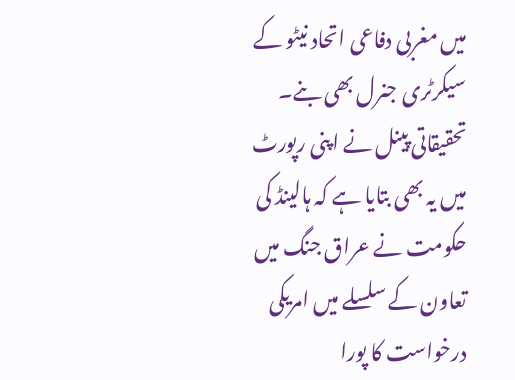میں مغربی دفاعی اتحاد نیٹو کے سیکرٹری جنرل بھی بنے۔
تحقیقاتی پینل نے اپنی رپورٹ میں یہ بھی بتایا ہے کہ ہالینڈ کی حکومت نے عراق جنگ میں تعاون کے سلسلے میں امریکی درخواست کا پورا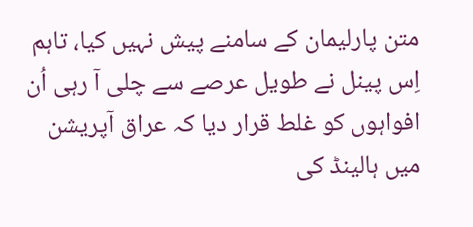متن پارلیمان کے سامنے پیش نہیں کیا، تاہم اِس پینل نے طویل عرصے سے چلی آ رہی اُن افواہوں کو غلط قرار دیا کہ عراق آپریشن میں ہالینڈ کی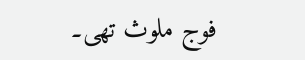فوج ملوث تھی۔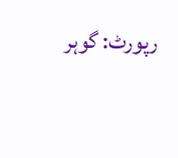رپورٹ: گوہر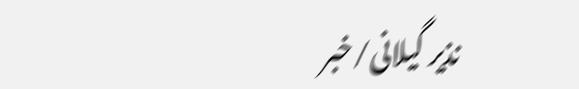نذیر گیلانی/خبر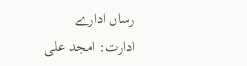رساں ادارے
ادارت: امجد علی